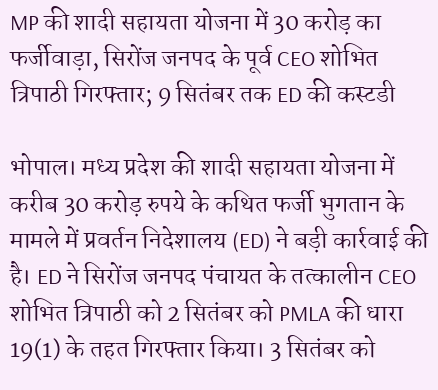MP की शादी सहायता योजना में 30 करोड़ का फर्जीवाड़ा, सिरोंज जनपद के पूर्व CEO शोभित त्रिपाठी गिरफ्तार; 9 सितंबर तक ED की कस्टडी

भोपाल। मध्य प्रदेश की शादी सहायता योजना में करीब 30 करोड़ रुपये के कथित फर्जी भुगतान के मामले में प्रवर्तन निदेशालय (ED) ने बड़ी कार्रवाई की है। ED ने सिरोंज जनपद पंचायत के तत्कालीन CEO शोभित त्रिपाठी को 2 सितंबर को PMLA की धारा 19(1) के तहत गिरफ्तार किया। 3 सितंबर को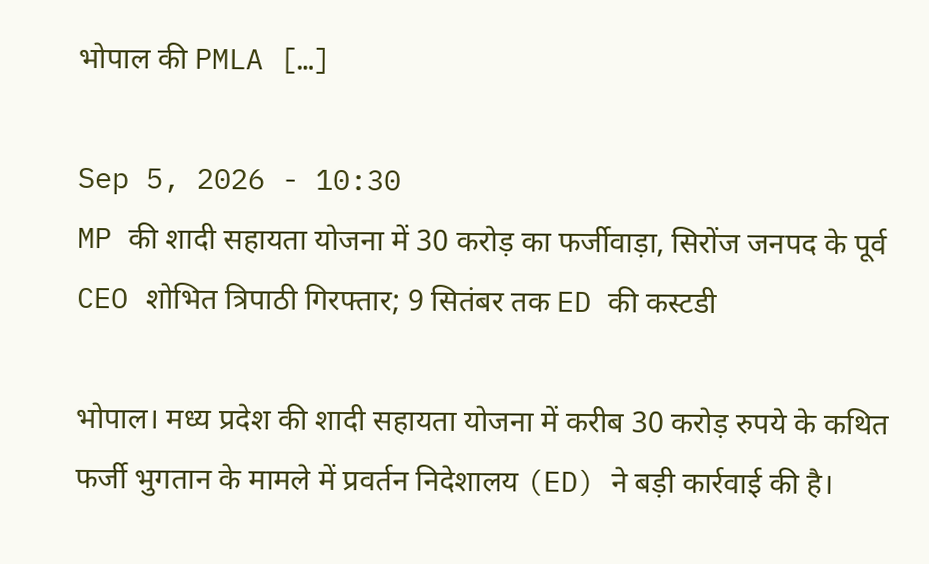भोपाल की PMLA […]

Sep 5, 2026 - 10:30
MP की शादी सहायता योजना में 30 करोड़ का फर्जीवाड़ा, सिरोंज जनपद के पूर्व CEO शोभित त्रिपाठी गिरफ्तार; 9 सितंबर तक ED की कस्टडी

भोपाल। मध्य प्रदेश की शादी सहायता योजना में करीब 30 करोड़ रुपये के कथित फर्जी भुगतान के मामले में प्रवर्तन निदेशालय (ED) ने बड़ी कार्रवाई की है।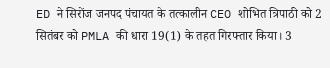ED ने सिरोंज जनपद पंचायत के तत्कालीन CEO शोभित त्रिपाठी को 2 सितंबर को PMLA की धारा 19(1) के तहत गिरफ्तार किया। 3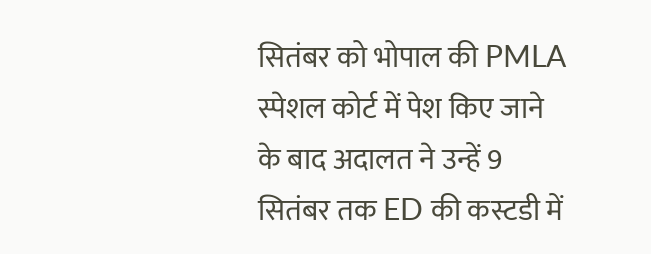सितंबर को भोपाल की PMLA स्पेशल कोर्ट में पेश किए जाने के बाद अदालत ने उन्हें 9 सितंबर तक ED की कस्टडी में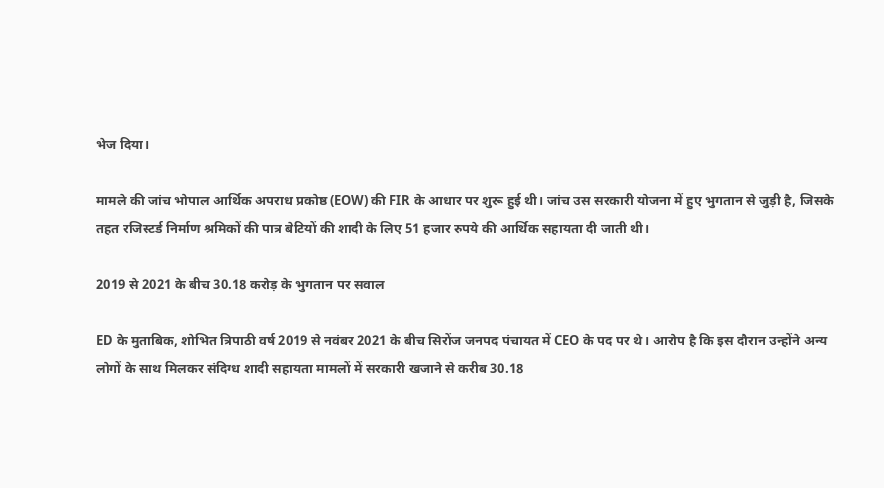भेज दिया।

मामले की जांच भोपाल आर्थिक अपराध प्रकोष्ठ (EOW) की FIR के आधार पर शुरू हुई थी। जांच उस सरकारी योजना में हुए भुगतान से जुड़ी है, जिसके तहत रजिस्टर्ड निर्माण श्रमिकों की पात्र बेटियों की शादी के लिए 51 हजार रुपये की आर्थिक सहायता दी जाती थी।

2019 से 2021 के बीच 30.18 करोड़ के भुगतान पर सवाल

ED के मुताबिक, शोभित त्रिपाठी वर्ष 2019 से नवंबर 2021 के बीच सिरोंज जनपद पंचायत में CEO के पद पर थे। आरोप है कि इस दौरान उन्होंने अन्य लोगों के साथ मिलकर संदिग्ध शादी सहायता मामलों में सरकारी खजाने से करीब 30.18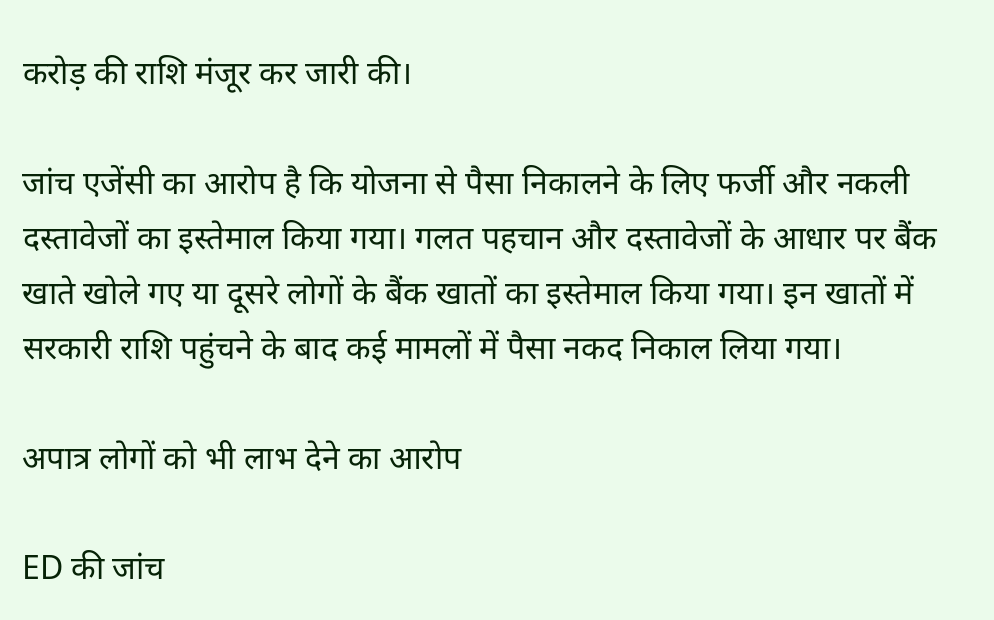करोड़ की राशि मंजूर कर जारी की।

जांच एजेंसी का आरोप है कि योजना से पैसा निकालने के लिए फर्जी और नकली दस्तावेजों का इस्तेमाल किया गया। गलत पहचान और दस्तावेजों के आधार पर बैंक खाते खोले गए या दूसरे लोगों के बैंक खातों का इस्तेमाल किया गया। इन खातों में सरकारी राशि पहुंचने के बाद कई मामलों में पैसा नकद निकाल लिया गया।

अपात्र लोगों को भी लाभ देने का आरोप

ED की जांच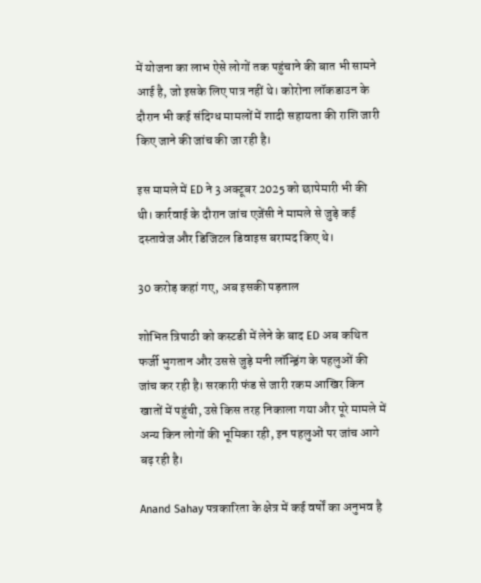में योजना का लाभ ऐसे लोगों तक पहुंचाने की बात भी सामने आई है, जो इसके लिए पात्र नहीं थे। कोरोना लॉकडाउन के दौरान भी कई संदिग्ध मामलों में शादी सहायता की राशि जारी किए जाने की जांच की जा रही है।

इस मामले में ED ने 3 अक्टूबर 2025 को छापेमारी भी की थी। कार्रवाई के दौरान जांच एजेंसी ने मामले से जुड़े कई दस्तावेज और डिजिटल डिवाइस बरामद किए थे।

30 करोड़ कहां गए, अब इसकी पड़ताल

शोभित त्रिपाठी को कस्टडी में लेने के बाद ED अब कथित फर्जी भुगतान और उससे जुड़े मनी लॉन्ड्रिंग के पहलुओं की जांच कर रही है। सरकारी फंड से जारी रकम आखिर किन खातों में पहुंची, उसे किस तरह निकाला गया और पूरे मामले में अन्य किन लोगों की भूमिका रही, इन पहलुओं पर जांच आगे बढ़ रही है।

Anand Sahay पत्रकारिता के क्षेत्र में कई वर्षों का अनुभव है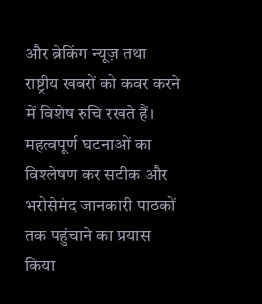और ब्रेकिंग न्यूज़ तथा राष्ट्रीय खबरों को कवर करने में विशेष रुचि रखते हैं। महत्वपूर्ण घटनाओं का विश्लेषण कर सटीक और भरोसेमंद जानकारी पाठकों तक पहुंचाने का प्रयास किया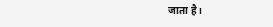जाता है।